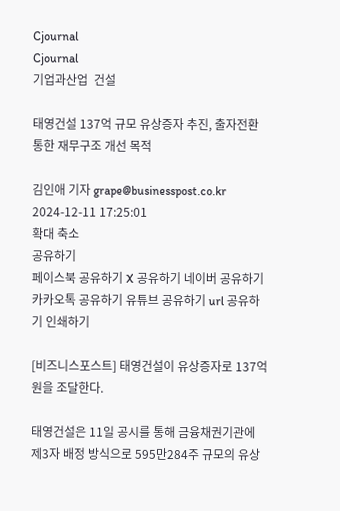Cjournal
Cjournal
기업과산업  건설

태영건설 137억 규모 유상증자 추진, 출자전환 통한 재무구조 개선 목적

김인애 기자 grape@businesspost.co.kr 2024-12-11 17:25:01
확대 축소
공유하기
페이스북 공유하기 X 공유하기 네이버 공유하기 카카오톡 공유하기 유튜브 공유하기 url 공유하기 인쇄하기

[비즈니스포스트] 태영건설이 유상증자로 137억 원을 조달한다.

태영건설은 11일 공시를 통해 금융채권기관에 제3자 배정 방식으로 595만284주 규모의 유상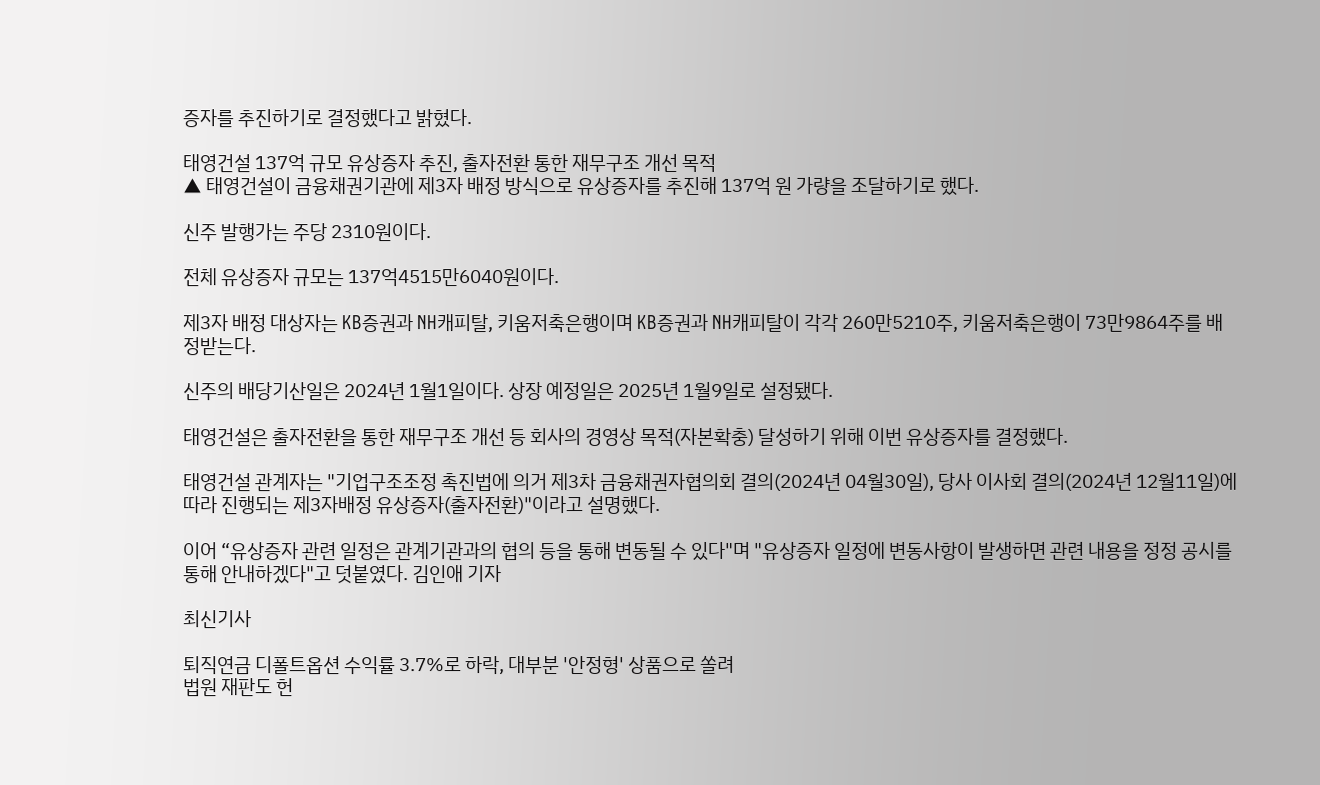증자를 추진하기로 결정했다고 밝혔다.

태영건설 137억 규모 유상증자 추진, 출자전환 통한 재무구조 개선 목적
▲ 태영건설이 금융채권기관에 제3자 배정 방식으로 유상증자를 추진해 137억 원 가량을 조달하기로 했다.

신주 발행가는 주당 2310원이다.

전체 유상증자 규모는 137억4515만6040원이다.

제3자 배정 대상자는 KB증권과 NH캐피탈, 키움저축은행이며 KB증권과 NH캐피탈이 각각 260만5210주, 키움저축은행이 73만9864주를 배정받는다.

신주의 배당기산일은 2024년 1월1일이다. 상장 예정일은 2025년 1월9일로 설정됐다.

태영건설은 출자전환을 통한 재무구조 개선 등 회사의 경영상 목적(자본확충) 달성하기 위해 이번 유상증자를 결정했다.

태영건설 관계자는 "기업구조조정 촉진법에 의거 제3차 금융채권자협의회 결의(2024년 04월30일), 당사 이사회 결의(2024년 12월11일)에 따라 진행되는 제3자배정 유상증자(출자전환)"이라고 설명했다.

이어 “유상증자 관련 일정은 관계기관과의 협의 등을 통해 변동될 수 있다"며 "유상증자 일정에 변동사항이 발생하면 관련 내용을 정정 공시를 통해 안내하겠다"고 덧붙였다. 김인애 기자

최신기사

퇴직연금 디폴트옵션 수익률 3.7%로 하락, 대부분 '안정형' 상품으로 쏠려
법원 재판도 헌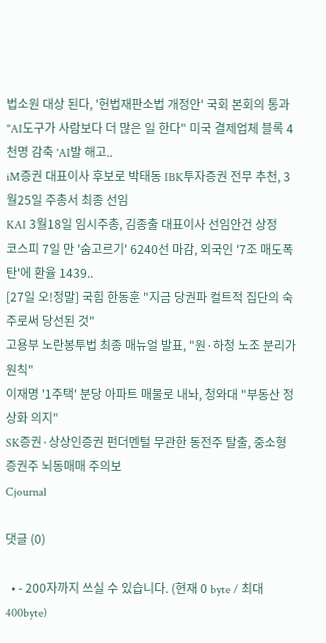법소원 대상 된다, '헌법재판소법 개정안' 국회 본회의 통과
"AI도구가 사람보다 더 많은 일 한다" 미국 결제업체 블록 4천명 감축 'AI발 해고..
iM증권 대표이사 후보로 박태동 IBK투자증권 전무 추천, 3월25일 주총서 최종 선임
KAI 3월18일 임시주총, 김종출 대표이사 선임안건 상정
코스피 7일 만 '숨고르기' 6240선 마감, 외국인 '7조 매도폭탄'에 환율 1439..
[27일 오!정말] 국힘 한동훈 "지금 당권파 컬트적 집단의 숙주로써 당선된 것"
고용부 노란봉투법 최종 매뉴얼 발표, "원·하청 노조 분리가 원칙"
이재명 '1주택' 분당 아파트 매물로 내놔, 청와대 "부동산 정상화 의지"
SK증권·상상인증권 펀더멘털 무관한 동전주 탈출, 중소형 증권주 뇌동매매 주의보
Cjournal

댓글 (0)

  • - 200자까지 쓰실 수 있습니다. (현재 0 byte / 최대 400byte)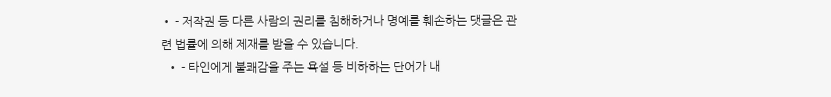• - 저작권 등 다른 사람의 권리를 침해하거나 명예를 훼손하는 댓글은 관련 법률에 의해 제재를 받을 수 있습니다.
  • - 타인에게 불쾌감을 주는 욕설 등 비하하는 단어가 내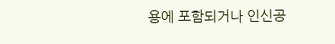용에 포함되거나 인신공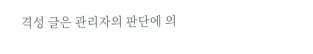격성 글은 관리자의 판단에 의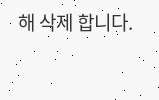해 삭제 합니다.